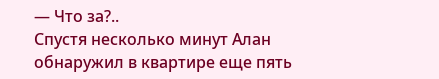— Что за?..
Спустя несколько минут Алан обнаружил в квартире еще пять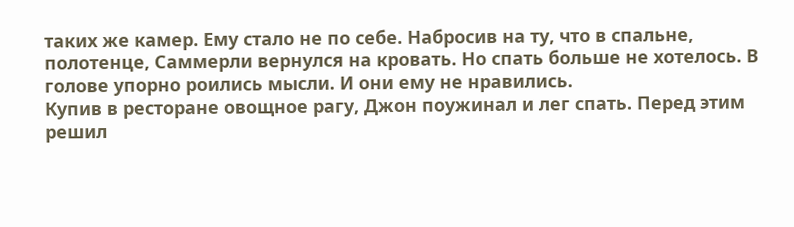таких же камер. Ему стало не по себе. Набросив на ту, что в спальне, полотенце, Саммерли вернулся на кровать. Но спать больше не хотелось. В голове упорно роились мысли. И они ему не нравились.
Купив в ресторане овощное рагу, Джон поужинал и лег спать. Перед этим решил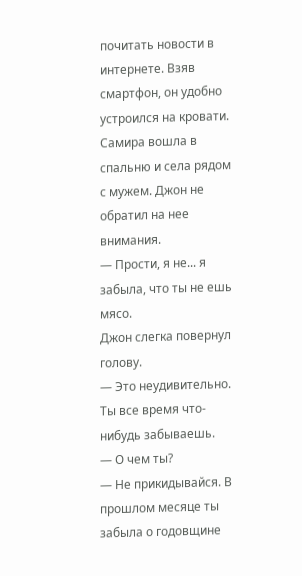почитать новости в интернете. Взяв смартфон, он удобно устроился на кровати. Самира вошла в спальню и села рядом с мужем. Джон не обратил на нее внимания.
— Прости, я не... я забыла, что ты не ешь мясо.
Джон слегка повернул голову.
— Это неудивительно. Ты все время что-нибудь забываешь.
— О чем ты?
— Не прикидывайся. В прошлом месяце ты забыла о годовщине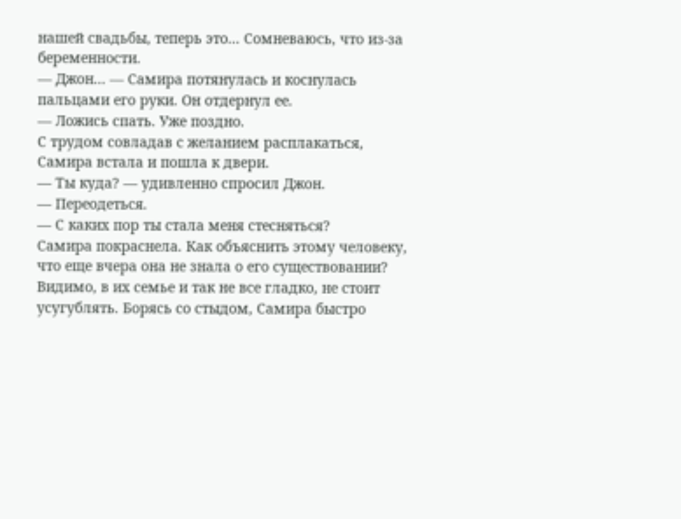нашей свадьбы, теперь это... Сомневаюсь, что из-за беременности.
— Джон... — Самира потянулась и коснулась пальцами его руки. Он отдернул ее.
— Ложись спать. Уже поздно.
С трудом совладав с желанием расплакаться, Самира встала и пошла к двери.
— Ты куда? — удивленно спросил Джон.
— Переодеться.
— С каких пор ты стала меня стесняться?
Самира покраснела. Как объяснить этому человеку, что еще вчера она не знала о его существовании? Видимо, в их семье и так не все гладко, не стоит усугублять. Борясь со стыдом, Самира быстро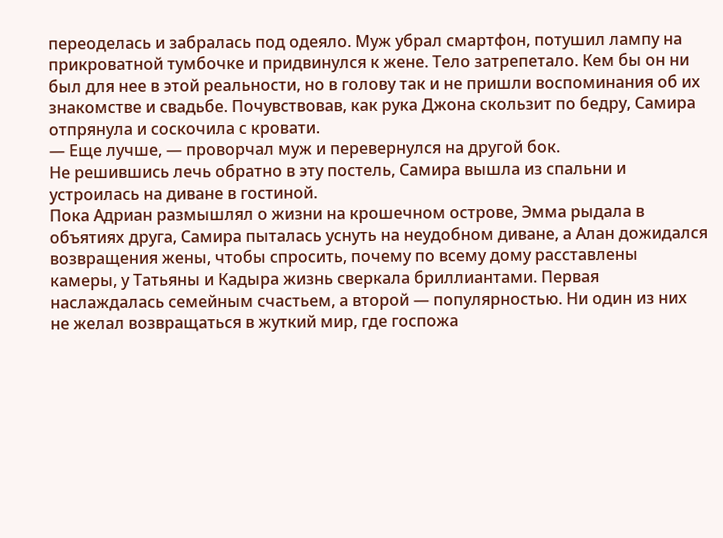переоделась и забралась под одеяло. Муж убрал смартфон, потушил лампу на прикроватной тумбочке и придвинулся к жене. Тело затрепетало. Кем бы он ни был для нее в этой реальности, но в голову так и не пришли воспоминания об их знакомстве и свадьбе. Почувствовав, как рука Джона скользит по бедру, Самира отпрянула и соскочила с кровати.
— Еще лучше, — проворчал муж и перевернулся на другой бок.
Не решившись лечь обратно в эту постель, Самира вышла из спальни и устроилась на диване в гостиной.
Пока Адриан размышлял о жизни на крошечном острове, Эмма рыдала в объятиях друга, Самира пыталась уснуть на неудобном диване, а Алан дожидался возвращения жены, чтобы спросить, почему по всему дому расставлены камеры, у Татьяны и Кадыра жизнь сверкала бриллиантами. Первая наслаждалась семейным счастьем, а второй — популярностью. Ни один из них не желал возвращаться в жуткий мир, где госпожа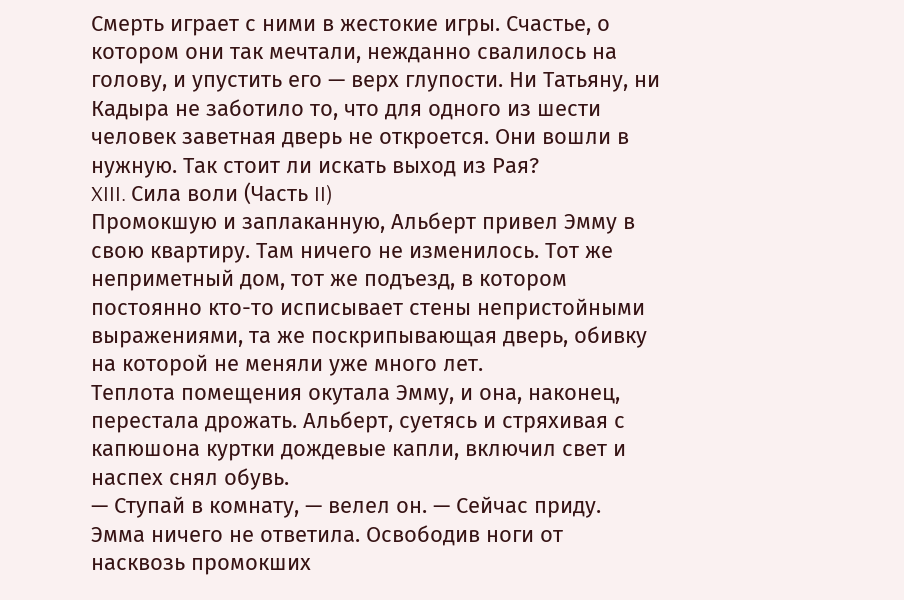Смерть играет с ними в жестокие игры. Счастье, о котором они так мечтали, нежданно свалилось на голову, и упустить его — верх глупости. Ни Татьяну, ни Кадыра не заботило то, что для одного из шести человек заветная дверь не откроется. Они вошли в нужную. Так стоит ли искать выход из Рая?
XIII. Сила воли (Часть II)
Промокшую и заплаканную, Альберт привел Эмму в свою квартиру. Там ничего не изменилось. Тот же неприметный дом, тот же подъезд, в котором постоянно кто-то исписывает стены непристойными выражениями, та же поскрипывающая дверь, обивку на которой не меняли уже много лет.
Теплота помещения окутала Эмму, и она, наконец, перестала дрожать. Альберт, суетясь и стряхивая с капюшона куртки дождевые капли, включил свет и наспех снял обувь.
— Ступай в комнату, — велел он. — Сейчас приду.
Эмма ничего не ответила. Освободив ноги от насквозь промокших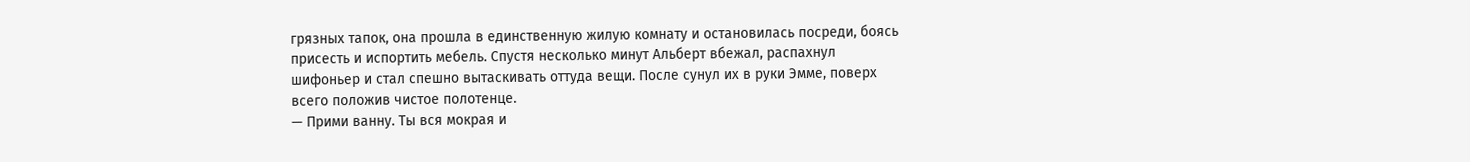грязных тапок, она прошла в единственную жилую комнату и остановилась посреди, боясь присесть и испортить мебель. Спустя несколько минут Альберт вбежал, распахнул шифоньер и стал спешно вытаскивать оттуда вещи. После сунул их в руки Эмме, поверх всего положив чистое полотенце.
— Прими ванну. Ты вся мокрая и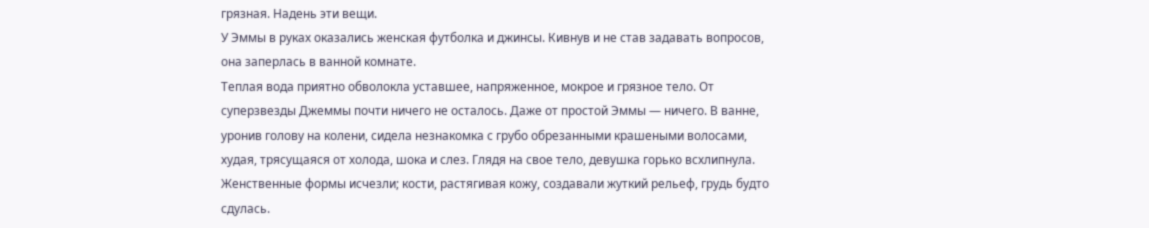грязная. Надень эти вещи.
У Эммы в руках оказались женская футболка и джинсы. Кивнув и не став задавать вопросов, она заперлась в ванной комнате.
Теплая вода приятно обволокла уставшее, напряженное, мокрое и грязное тело. От суперзвезды Джеммы почти ничего не осталось. Даже от простой Эммы — ничего. В ванне, уронив голову на колени, сидела незнакомка с грубо обрезанными крашеными волосами, худая, трясущаяся от холода, шока и слез. Глядя на свое тело, девушка горько всхлипнула. Женственные формы исчезли; кости, растягивая кожу, создавали жуткий рельеф, грудь будто сдулась.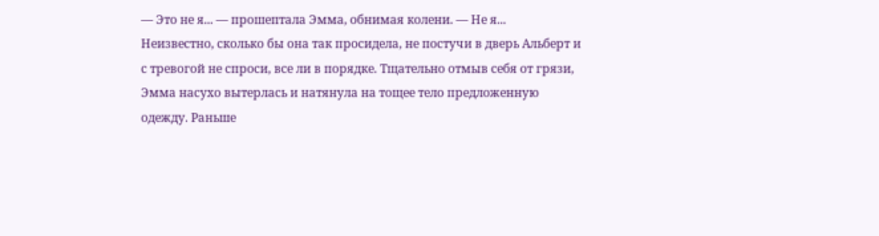— Это не я... — прошептала Эмма, обнимая колени. — Не я...
Неизвестно, сколько бы она так просидела, не постучи в дверь Альберт и с тревогой не спроси, все ли в порядке. Тщательно отмыв себя от грязи, Эмма насухо вытерлась и натянула на тощее тело предложенную одежду. Раньше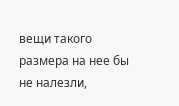вещи такого размера на нее бы не налезли,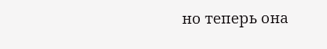но теперь она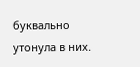буквально утонула в них.